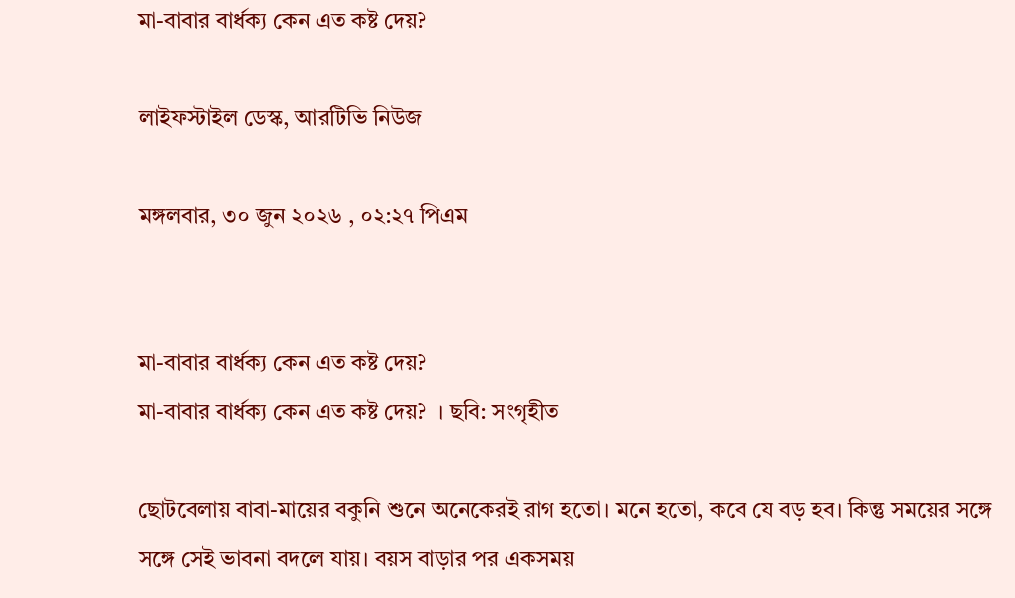মা-বাবার বার্ধক্য কেন এত কষ্ট দেয়?

লাইফস্টাইল ডেস্ক, আরটিভি নিউজ

মঙ্গলবার, ৩০ জুন ২০২৬ , ০২:২৭ পিএম


মা-বাবার বার্ধক্য কেন এত কষ্ট দেয়?
মা-বাবার বার্ধক্য কেন এত কষ্ট দেয়?  । ছবি: সংগৃহীত

ছোটবেলায় বাবা-মায়ের বকুনি শুনে অনেকেরই রাগ হতো। মনে হতো, কবে যে বড় হব। কিন্তু সময়ের সঙ্গে সঙ্গে সেই ভাবনা বদলে যায়। বয়স বাড়ার পর একসময়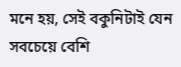মনে হয়, সেই বকুনিটাই যেন সবচেয়ে বেশি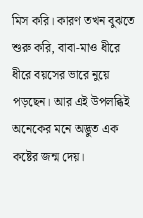মিস করি। কারণ তখন বুঝতে শুরু করি, বাবা-মাও ধীরে ধীরে বয়সের ভারে নুয়ে পড়ছেন। আর এই উপলব্ধিই অনেকের মনে অদ্ভুত এক কষ্টের জন্ম দেয়।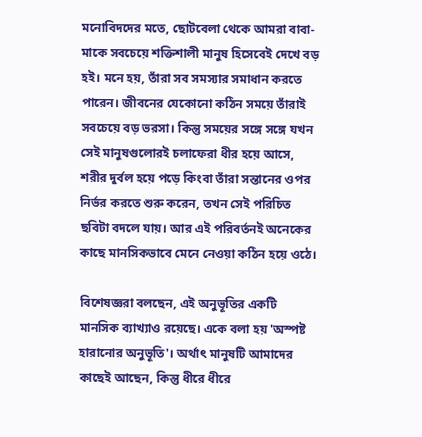মনোবিদদের মতে, ছোটবেলা থেকে আমরা বাবা-মাকে সবচেয়ে শক্তিশালী মানুষ হিসেবেই দেখে বড় হই। মনে হয়, তাঁরা সব সমস্যার সমাধান করতে পারেন। জীবনের যেকোনো কঠিন সময়ে তাঁরাই সবচেয়ে বড় ভরসা। কিন্তু সময়ের সঙ্গে সঙ্গে যখন সেই মানুষগুলোরই চলাফেরা ধীর হয়ে আসে, শরীর দুর্বল হয়ে পড়ে কিংবা তাঁরা সন্তানের ওপর নির্ভর করতে শুরু করেন, তখন সেই পরিচিত ছবিটা বদলে যায়। আর এই পরিবর্তনই অনেকের কাছে মানসিকভাবে মেনে নেওয়া কঠিন হয়ে ওঠে।

বিশেষজ্ঞরা বলছেন, এই অনুভূতির একটি মানসিক ব্যাখ্যাও রয়েছে। একে বলা হয় 'অস্পষ্ট হারানোর অনুভূতি'। অর্থাৎ মানুষটি আমাদের কাছেই আছেন, কিন্তু ধীরে ধীরে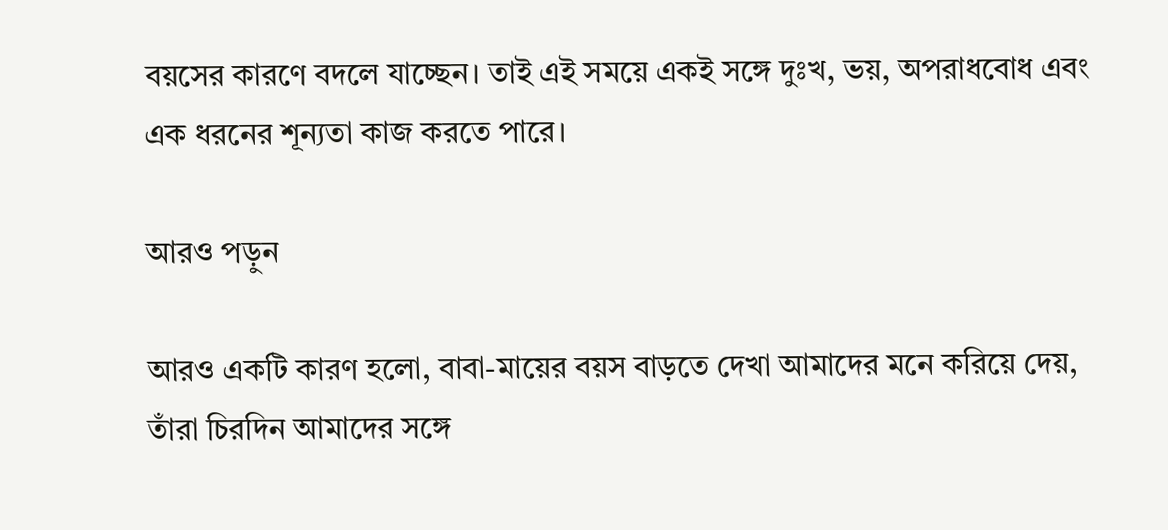বয়সের কারণে বদলে যাচ্ছেন। তাই এই সময়ে একই সঙ্গে দুঃখ, ভয়, অপরাধবোধ এবং এক ধরনের শূন্যতা কাজ করতে পারে।

আরও পড়ুন

আরও একটি কারণ হলো, বাবা-মায়ের বয়স বাড়তে দেখা আমাদের মনে করিয়ে দেয়, তাঁরা চিরদিন আমাদের সঙ্গে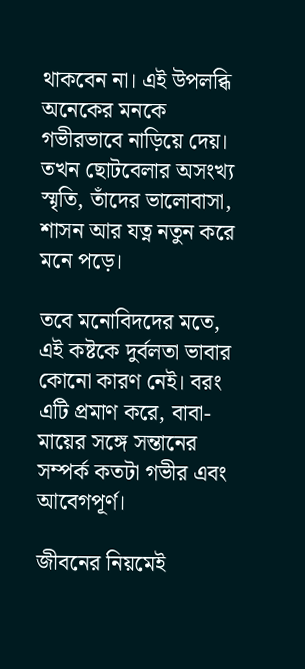থাকবেন না। এই উপলব্ধি অনেকের মনকে গভীরভাবে নাড়িয়ে দেয়। তখন ছোটবেলার অসংখ্য স্মৃতি, তাঁদের ভালোবাসা, শাসন আর যত্ন নতুন করে মনে পড়ে।

তবে মনোবিদদের মতে, এই কষ্টকে দুর্বলতা ভাবার কোনো কারণ নেই। বরং এটি প্রমাণ করে, বাবা-মায়ের সঙ্গে সন্তানের সম্পর্ক কতটা গভীর এবং আবেগপূর্ণ।

জীবনের নিয়মেই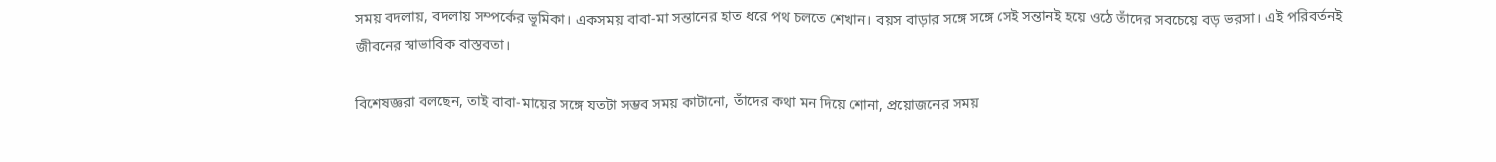সময় বদলায়, বদলায় সম্পর্কের ভূমিকা। একসময় বাবা-মা সন্তানের হাত ধরে পথ চলতে শেখান। বয়স বাড়ার সঙ্গে সঙ্গে সেই সন্তানই হয়ে ওঠে তাঁদের সবচেয়ে বড় ভরসা। এই পরিবর্তনই জীবনের স্বাভাবিক বাস্তবতা।

বিশেষজ্ঞরা বলছেন, তাই বাবা-মায়ের সঙ্গে যতটা সম্ভব সময় কাটানো, তাঁদের কথা মন দিয়ে শোনা, প্রয়োজনের সময়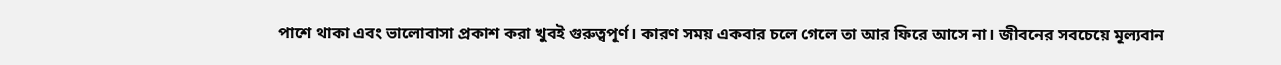পাশে থাকা এবং ভালোবাসা প্রকাশ করা খুবই গুরুত্বপূর্ণ। কারণ সময় একবার চলে গেলে তা আর ফিরে আসে না। জীবনের সবচেয়ে মূল্যবান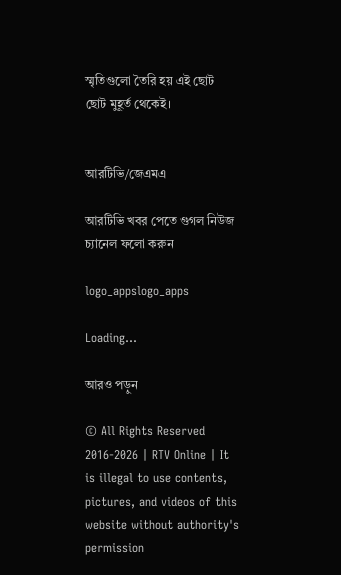স্মৃতিগুলো তৈরি হয় এই ছোট ছোট মুহূর্ত থেকেই।


আরটিভি/জেএমএ

আরটিভি খবর পেতে গুগল নিউজ চ্যানেল ফলো করুন

logo_appslogo_apps

Loading...

আরও পড়ুন

© All Rights Reserved 2016-2026 | RTV Online | It is illegal to use contents, pictures, and videos of this website without authority's permission